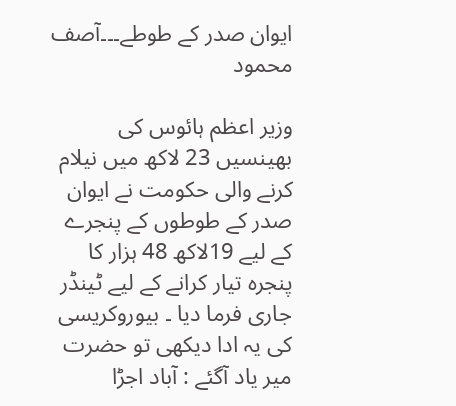ایوان صدر کے طوطے۔۔۔آصف محمود

وزیر اعظم ہائوس کی بھینسیں 23 لاکھ میں نیلام کرنے والی حکومت نے ایوان صدر کے طوطوں کے پنجرے کے لیے 19لاکھ 48 ہزار کا پنجرہ تیار کرانے کے لیے ٹینڈر جاری فرما دیا ۔ بیوروکریسی کی یہ ادا دیکھی تو حضرت میر یاد آگئے : آباد اجڑا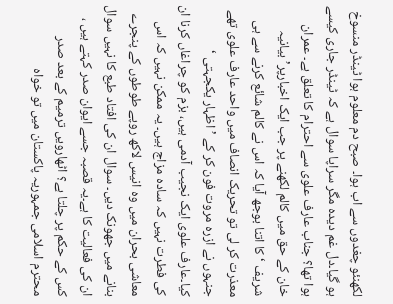لکھنئو چغدوں سے اب ہوا۔ صبح دم معلوم ہوا ٹینڈر منسوخ ہو گیا۔دل غم دیدہ مگر سراپا سوال ہے کہ ٹینڈر جاری کیسے ہوا تھا؟ جناب عارف علوی سے احترام کا تعلق ہے۔ عمران خان کے حق میں کالم لکھنے پر جب ایک اخبارپر’ بیانیہ شریف ‘ کا اتنا بوجھ آیا کہ اس نے کالم شائع کرنے سے ہی معذرت کر لی تو تحریک انصاف میں واحد عارف علوی تھے جنہوں نے ازرہ مروت فون کر کے ’ اظہار یکجہتی ‘ کیا۔عارف علوی ایک نجیب آدمی ہیں، بزم کو چراغاں کرنا ان کی فطرت نہیں کہ سادہ مزاج ہیں۔ یہ ممکن نہیں کہ اس معاشی بحران میں وہ انیس لاکھ روپے طوطوں کے پنجرے بنانے میں جھونک دیں۔ سوال ان کی افتاد طبع کا نہیں سوال ان کی فعالیت کا ہے۔یہ قصبہ جسے ایوان صدر کہتے ہیں ، کس کے حکم پر چلتا ہے؟ اٹھارویں ترمیم کے بعد صدر محترم اسلامی جمہوریہ پاکستان میں تو خواہ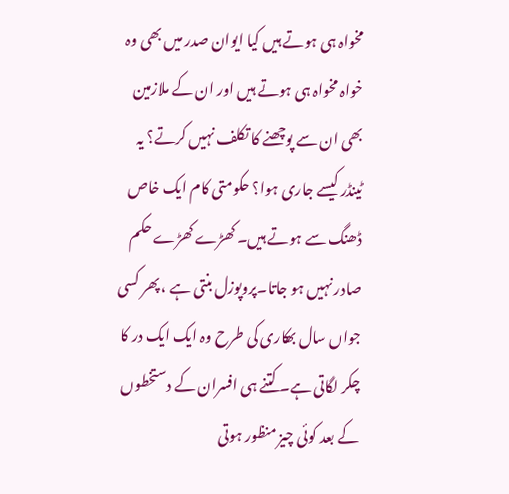مخواہ ہی ہوتے ہیں کیا ایوان صدر میں بھی وہ خواہ مخواہ ہی ہوتے ہیں اور ان کے ملازمین بھی ان سے پوچھنے کا تکلف نہیں کرتے؟ یہ ٹینڈر کیسے جاری ہوا؟ حکومتی کام ایک خاص ڈھنگ سے ہوتے ہیں۔ کھڑے کھڑے حکم صادر نہیں ہو جاتا۔پروپوزل بنتی ہے ، پھر کسی جواں سال بھکاری کی طرح وہ ایک ایک در کا چکر لگاتی ہے۔ کتنے ہی افسران کے دستخطوں کے بعد کوئی چیز منظور ہوتی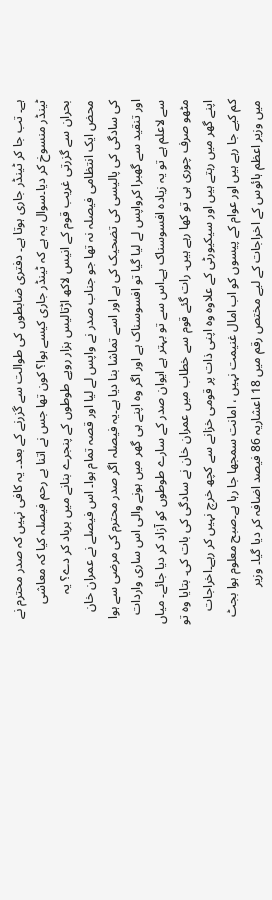ہے۔ تب جا کر ٹینڈر جاری ہوتا ہے۔ دفتری ضابطوں کی طوالت سے گزرنے کے بعد۔ یہ کافی نہیں کہ صدر محترم نے ٹینڈر منسوخ کر دیا۔سوال یہ ہے کہ ٹینڈر جاری کیسے ہوا؟ کون تھا جس نے اتنا بے رحم فیصلہ کیا کہ معاشی بحران سے گزرتی غریب قوم کے انیس لاکھ اڑتالیس ہزار روپے طوطوں کے پنجرے بنانے میں برباد کر دے؟ یہ محض ایک انتظامی فیصلہ نہ تھا جو جناب صدر نے واپس لے لیا اور قصہ تمام ہوا۔ اس فیصلے نے عمران خان کی سادگی کی پالیسی کی تضحیک کی ہے اور اسے تماشا بنا دیا ہے۔یہ فیصلہ اگر صدر محترم کی مرضی سے ہوا اور تنقید سے گھبرا کرواپس لے لیا گیا تو افسوسناک ہے اور اگر وہ اپنے ہی گھر میں ہونے والی اس ساری واردات سے لاعلم ہے تو یہ زیادہ افسوسناک ہے۔اس سے تو بہتر ہے ایوان صدر کے سارے طوطوں کو آزاد کر دیا جائے۔ میاں مٹھو صرف چوری ہی تو کھا رہے ہیں۔ رات گئے قوم سے خطاب میں عمران خان نے سادگی کی بات کی۔ بتایا وہ تو اپنے گھر میں رہتے ہیں اور سیکیورٹی کے علاوہ وہ اپنی ذات پر قومی خزانے سے کچھ خرچ نہیں کر رہے۔اخراجات کم کیے جا رہے ہیں اور عوام کے پیسوں کو اب امال غنیمت نہیں ، امانت سمجھا جا رہا ہے۔صبح معلوم ہوا بجٹ میں وزیر اعظم ہائوس کے اخراجات کے لیے مختص رقم میں 18 اعشاریہ 86 فیصد اضافہ کر دیا گیا۔ وزیر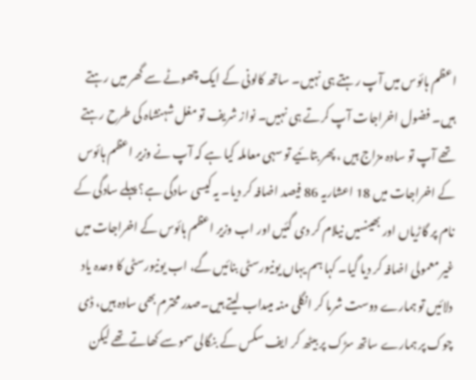اعظم ہائوس میں آپ رہتے ہی نہیں۔ ساتھ کالونی کے ایک چھوٹے سے گھر میں رہتے ہیں۔ فضول اخراجات آپ کرتے ہی نہیں۔ نواز شریف تو مغل شہنشاہ کی طرح رہتے تھے آپ تو سادہ مزاج ہیں ، پھر بتائیے تو سہی معاملہ کیا ہے کہ آپ نے وزیر اعظم ہائوس کے اخراجات میں 18 اعشاریہ 86 فیصد اضافہ کر دیا۔ یہ کیسی سادگی ہے؟ پہلے سادگی کے نام پر گاڑیاں اور بھینسیں نیلام کر دی گئیں اور اب وزیر اعظم ہائوس کے اخراجات میں غیر معمولی اضافہ کر دیا گیا۔ کہا ہم یہاں یونیورسٹی بنائیں گے، اب یونیورسٹی کا وعدہ یاد دلائیں تو ہمارے دوست شرما کر انگلی منہ میںداب لیتے ہیں۔صدر محترم بھی سادہ ہیں، ڈی چوک پر ہمارے ساتھ سڑک پر بیٹھ کر ایف سکس کے بنگالی سموسے کھاتے تھے لیکن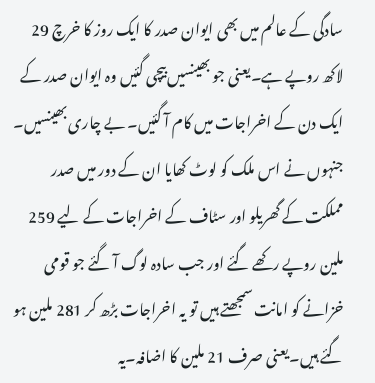سادگی کے عالم میں بھی ایوان صدر کا ایک روز کا خرچ 29 لاکھ روپے ہے۔یعنی جو بھینسیں بیچی گئیں وہ ایوان صدر کے ایک دن کے اخراجات میں کام آ گئیں۔ بے چاری بھینسیں۔ جنہوں نے اس ملک کو لوٹ کھایا ان کے دور میں صدر مملکت کے گھریلو اور سٹاف کے اخراجات کے لیے 259 ملین روپے رکھے گئے اور جب سادہ لوگ آ گئے جو قومی خزانے کو امانت سمجھتے ہیں تو یہ اخراجات بڑھ کر 281 ملین ہو گئے ہیں۔یعنی صرف 21 ملین کا اضافہ۔یہ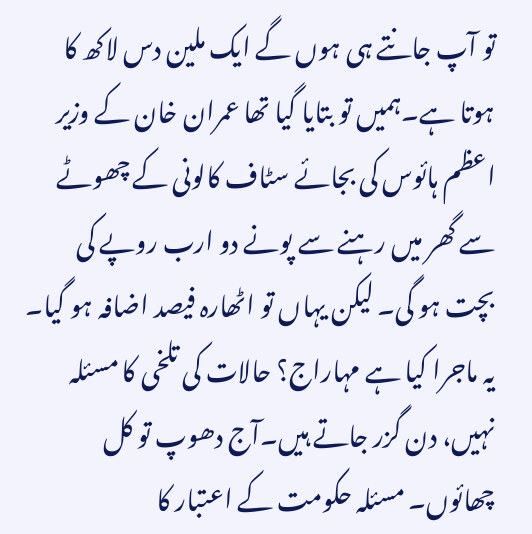تو آپ جانتے ہی ہوں گے ایک ملین دس لاکھ کا ہوتا ہے۔ہمیں تو بتایا گیا تھا عمران خان کے وزیر اعظم ہائوس کی بجائے سٹاف کالونی کے چھوٹے سے گھر میں رہنے سے پونے دو ارب روپے کی بچت ہو گی۔ لیکن یہاں تو اٹھارہ فیصد اضافہ ہو گیا۔ یہ ماجرا کیا ہے مہاراج؟ حالات کی تلخی کا مسئلہ نہیں، دن گزر جاتے ہیں۔آج دھوپ تو کل چھائوں۔ مسئلہ حکومت کے اعتبار کا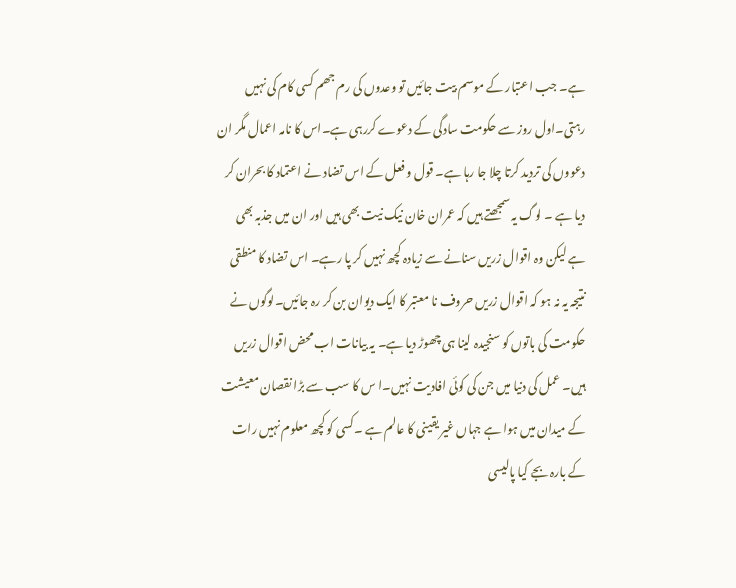ہے۔ جب اعتبار کے موسم بیت جائیں تو وعدوں کی رم جھم کسی کام کی نہیں رہتی۔اول روز سے حکومت سادگی کے دعوے کررہی ہے۔اس کا نامہ اعمال مگر ان دعووں کی تردید کرتا چلا جا رہا ہے۔ قول و فعل کے اس تضاد نے اعتماد کا بحران کر دیا ہے ۔ لوگ یہ سمجھتے ہیں کہ عمران خان نیک نیت بھی ہیں اور ان میں جذبہ بھی ہے لیکن وہ اقوال زریں سنانے سے زیادہ کچھ نہیں کر پا رہے۔ اس تضاد کا منطقی نتیجہ یہ نہ ہو کہ اقوال زریں حروف نا معتبر کا ایک دیوان بن کر رہ جائیں۔لوگوں نے حکومت کی باتوں کو سنجیدہ لینا ہی چھوڑ دیا ہے۔ یہ بیانات اب محض اقوال زریں ہیں۔ عمل کی دنیا میں جن کی کوئی افادیت نہیں۔ا س کا سب سے بڑا نقصان معیشت کے میدان میں ہوا ہے جہاں غیر یقینی کا عالم ہے ۔کسی کو کچھ معلوم نہیں رات کے بارہ بجے کیا پالیسی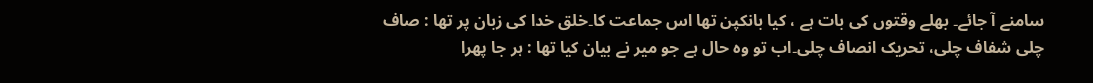سامنے آ جائے۔ بھلے وقتوں کی بات ہے ، کیا بانکپن تھا اس جماعت کا۔خلق خدا کی زبان پر تھا : صاف چلی شفاف چلی، تحریک انصاف چلی۔اب تو وہ حال ہے جو میر نے بیان کیا تھا : ہر جا پھرا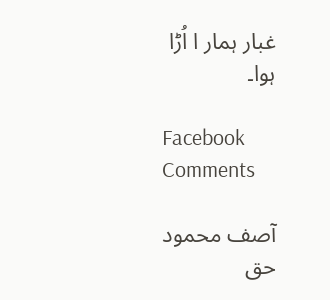غبار ہمار ا اُڑا ہوا۔

Facebook Comments

آصف محمود
حق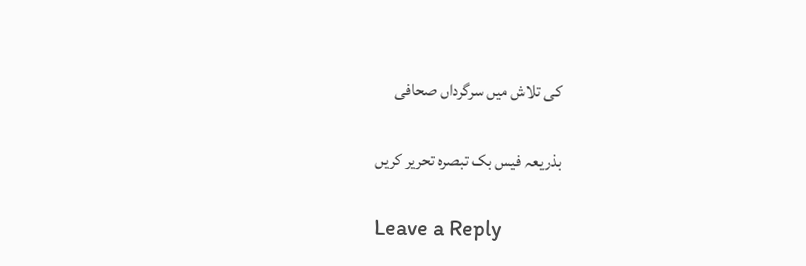کی تلاش میں سرگرداں صحافی

بذریعہ فیس بک تبصرہ تحریر کریں

Leave a Reply